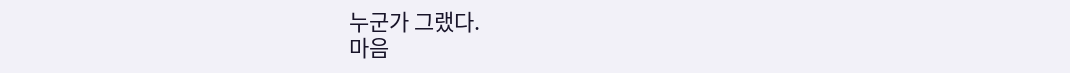누군가 그랬다.
마음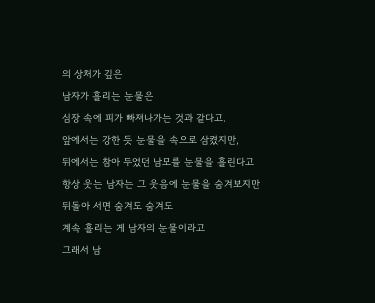의 상처가 깊은
남자가 흘리는 눈물은
심장 속에 피가 빠져나가는 것과 같다고.
앞에서는 강한 듯 눈물을 속으로 삼켰지만,
뒤에서는 참아 두었던 남모를 눈물을 흘린다고
항상 웃는 남자는 그 웃음에 눈물을 숨겨보지만
뒤돌아 서면 숨겨도 숨겨도
계속 흘리는 게 남자의 눈물이라고
그래서 남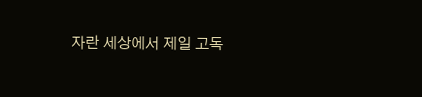자란 세상에서 제일 고독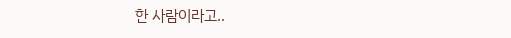한 사람이라고..